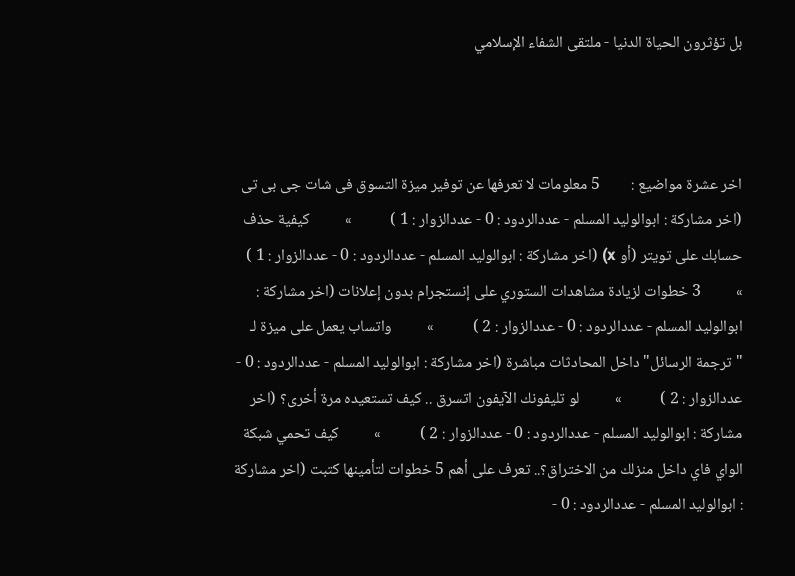بل تؤثرون الحياة الدنيا - ملتقى الشفاء الإسلامي



اخر عشرة مواضيع :         5 معلومات لا تعرفها عن توفير ميزة التسوق فى شات جى بى تى (اخر مشاركة : ابوالوليد المسلم - عددالردود : 0 - عددالزوار : 1 )           »          كيفية حذف حسابك على تويتر (أو x) (اخر مشاركة : ابوالوليد المسلم - عددالردود : 0 - عددالزوار : 1 )           »          3 خطوات لزيادة مشاهدات الستوري على إنستجرام بدون إعلانات (اخر مشاركة : ابوالوليد المسلم - عددالردود : 0 - عددالزوار : 2 )           »          واتساب يعمل على ميزة لـ "ترجمة الرسائل" داخل المحادثات مباشرة (اخر مشاركة : ابوالوليد المسلم - عددالردود : 0 - عددالزوار : 2 )           »          لو تليفونك الآيفون اتسرق .. كيف تستعيده مرة أخرى؟ (اخر مشاركة : ابوالوليد المسلم - عددالردود : 0 - عددالزوار : 2 )           »          كيف تحمي شبكة الواي فاي داخل منزلك من الاختراق؟.. تعرف على أهم 5 خطوات لتأمينها كتبت (اخر مشاركة : ابوالوليد المسلم - عددالردود : 0 -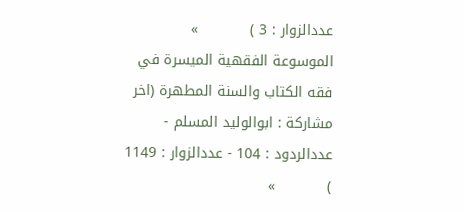عددالزوار : 3 )           »          الموسوعة الفقهية الميسرة في فقه الكتاب والسنة المطهرة (اخر مشاركة : ابوالوليد المسلم - عددالردود : 104 - عددالزوار : 1149 )           »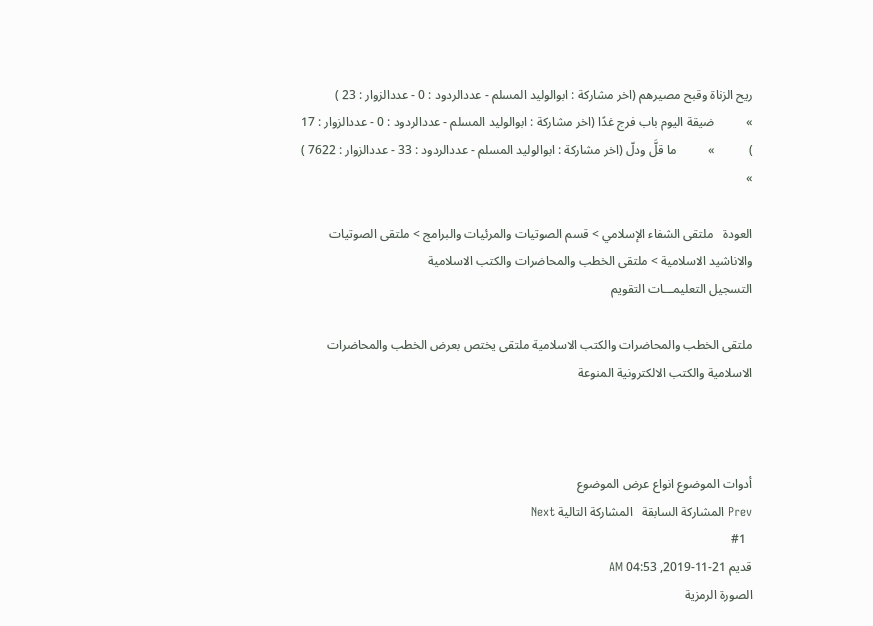ريح الزناة وقبح مصيرهم (اخر مشاركة : ابوالوليد المسلم - عددالردود : 0 - عددالزوار : 23 )           »          ضيقة اليوم باب فرج غدًا (اخر مشاركة : ابوالوليد المسلم - عددالردود : 0 - عددالزوار : 17 )           »          ما قلَّ ودلّ (اخر مشاركة : ابوالوليد المسلم - عددالردود : 33 - عددالزوار : 7622 )           »

العودة   ملتقى الشفاء الإسلامي > قسم الصوتيات والمرئيات والبرامج > ملتقى الصوتيات والاناشيد الاسلامية > ملتقى الخطب والمحاضرات والكتب الاسلامية
التسجيل التعليمـــات التقويم

ملتقى الخطب والمحاضرات والكتب الاسلامية ملتقى يختص بعرض الخطب والمحاضرات الاسلامية والكتب الالكترونية المنوعة



أدوات الموضوع انواع عرض الموضوع
Prev المشاركة السابقة   المشاركة التالية Next
  #1
قديم 21-11-2019, 04:53 AM
الصورة الرمزية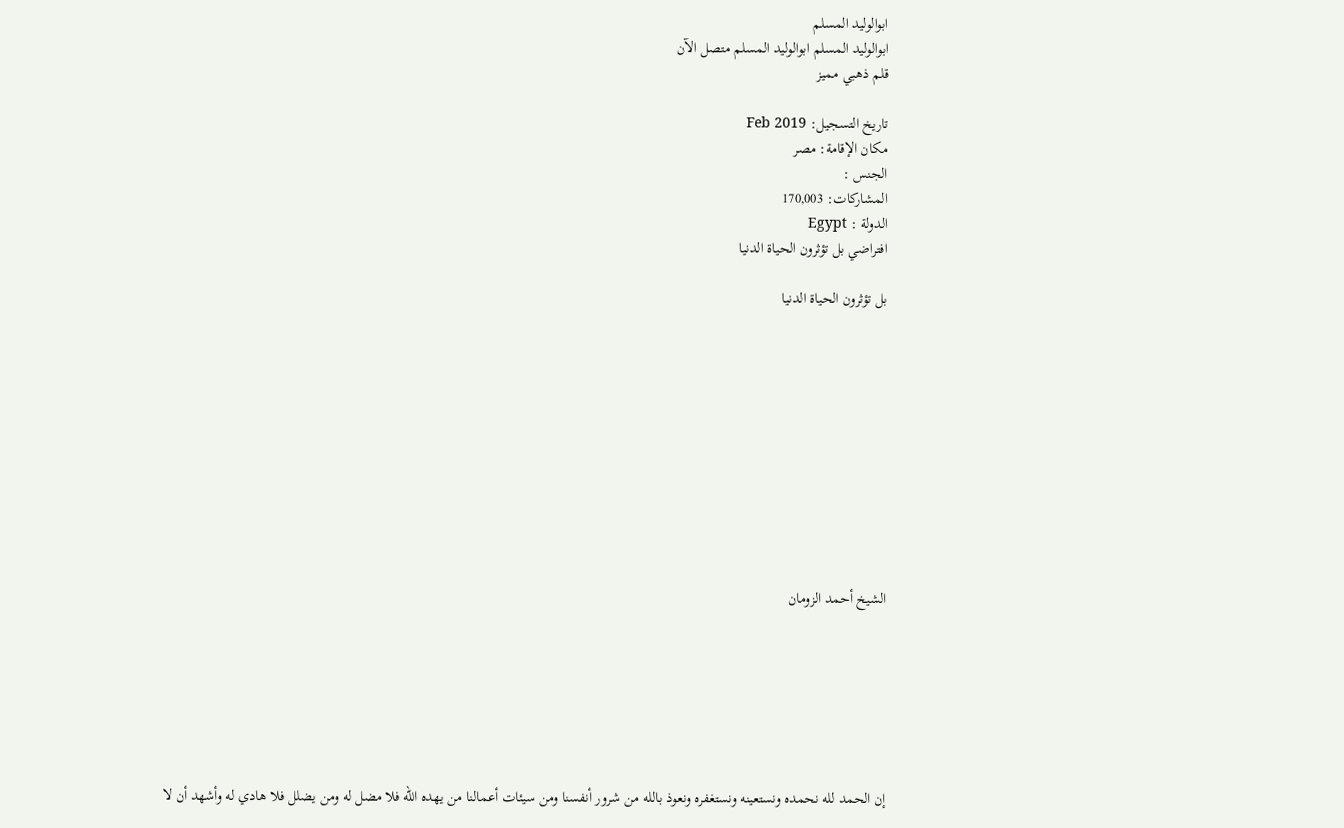ابوالوليد المسلم
ابوالوليد المسلم ابوالوليد المسلم متصل الآن
قلم ذهبي مميز

تاريخ التسجيل: Feb 2019
مكان الإقامة: مصر
الجنس :
المشاركات: 170,003
الدولة : Egypt
افتراضي بل تؤثرون الحياة الدنيا

بل تؤثرون الحياة الدنيا











الشيخ أحمد الزومان







إن الحمد لله نحمده ونستعينه ونستغفره ونعوذ بالله من شرور أنفسنا ومن سيئات أعمالنا من يهده الله فلا مضل له ومن يضلل فلا هادي له وأشهد أن لا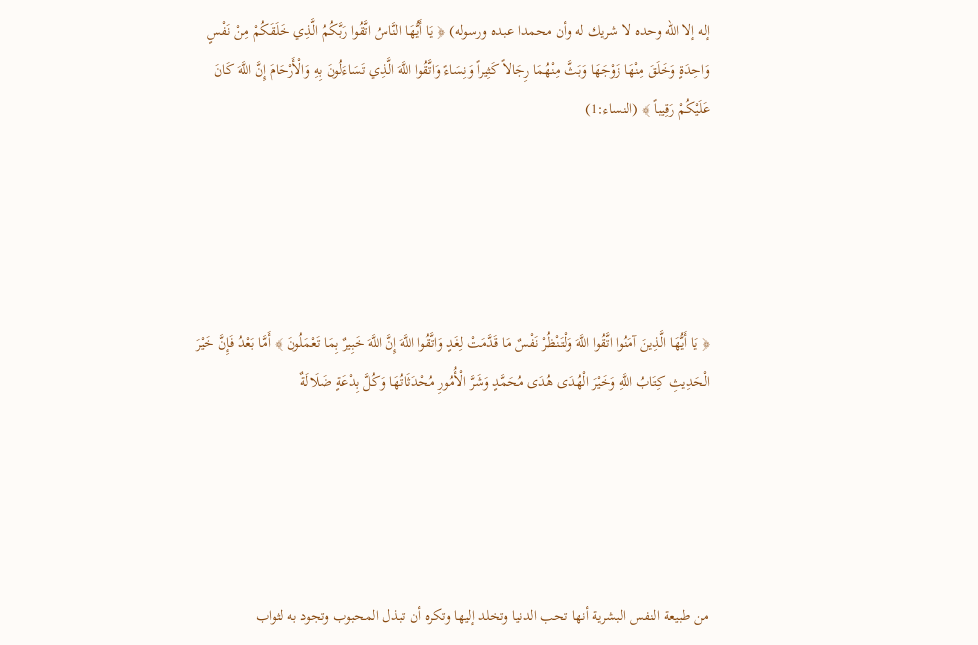إله إلا الله وحده لا شريك له وأن محمدا عبده ورسوله) ﴿ يَا أَيُّهَا النَّاسُ اتَّقُوا رَبَّكُمُ الَّذِي خَلَقَكُمْ مِنْ نَفْسٍ وَاحِدَةٍ وَخَلَقَ مِنْهَا زَوْجَهَا وَبَثَّ مِنْهُمَا رِجَالاً كَثِيراً وَنِسَاءً وَاتَّقُوا اللَّهَ الَّذِي تَسَاءَلُونَ بِهِ وَالْأَرْحَامَ إِنَّ اللَّهَ كَانَ عَلَيْكُمْ رَقِيباً ﴾ (النساء:1)





﴿ يَا أَيُّهَا الَّذِينَ آمَنُوا اتَّقُوا اللَّهَ وَلْتَنْظُرْ نَفْسٌ مَا قَدَّمَتْ لِغَدٍ وَاتَّقُوا اللَّهَ إِنَّ اللَّهَ خَبِيرٌ بِمَا تَعْمَلُونَ ﴾ أَمَّا بَعْدُ فَإِنَّ خَيْرَ الْحَدِيثِ كِتَابُ اللَّهِ وَخَيْرَ الْهُدَى هُدَى مُحَمَّدٍ وَشَرَّ الْأُمُورِ مُحْدَثَاتُهَا وَكُلَّ بِدْعَةٍ ضَلَالَةٌ





من طبيعة النفس البشرية أنها تحب الدنيا وتخلد إليها وتكره أن تبذل المحبوب وتجود به لثواب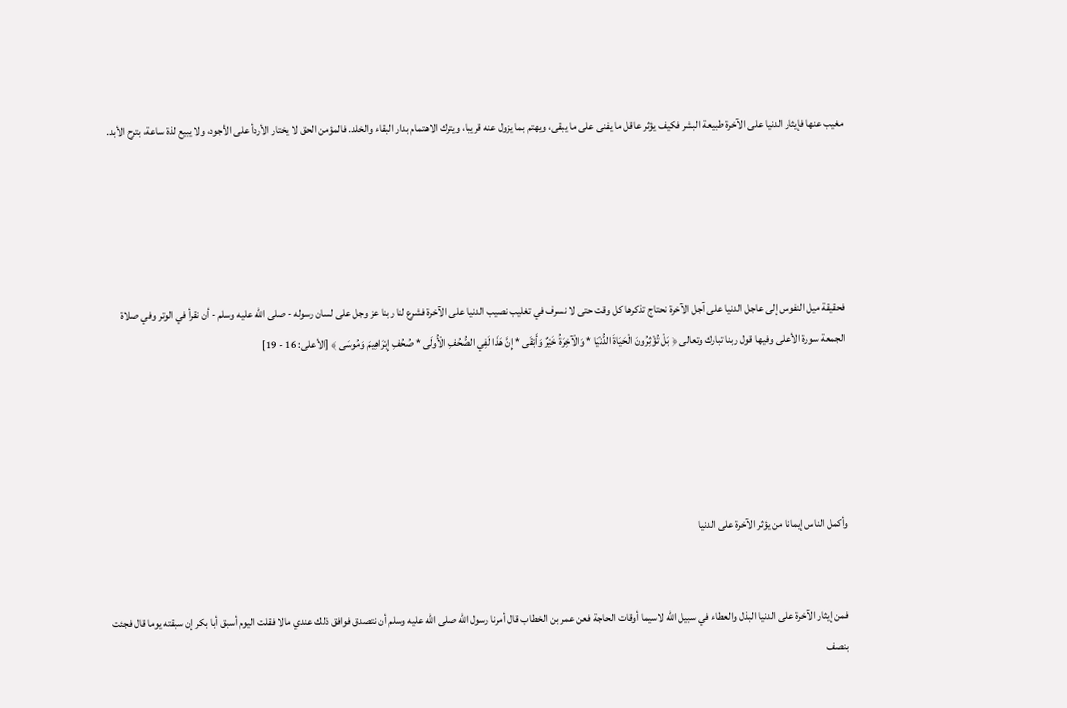مغيب عنها فإيثار الدنيا على الآخرة طبيعة البشر فكيف يؤثر عاقل ما يفنى على ما يبقى، ويهتم بما يزول عنه قريبا، ويترك الاهتمام بدار البقاء والخلد. فالمؤمن الحق لا يختار الأردأ على الأجود، ولا يبيع لذة ساعة، بترح الأبد.





فحقيقة ميل النفوس إلى عاجل الدنيا على آجل الآخرة نحتاج تذكرها كل وقت حتى لا نسرف في تغليب نصيب الدنيا على الآخرة فشرع لنا ربنا عز وجل على لسان رسوله - صلى الله عليه وسلم - أن نقرأ في الوتر وفي صلاة الجمعة سورة الأعلى وفيها قول ربنا تبارك وتعالى ﴿ بَلْ تُؤْثِرُونَ الْحَيَاةَ الدُّنْيَا * وَالْآخِرَةُ خَيْرٌ وَأَبْقَى * إِنَّ هَذَا لَفِي الصُّحُفِ الْأُولَى * صُحُفِ إِبْرَاهِيمَ وَمُوسَى ﴾ [الأعلى: 16 - 19]





وأكمل الناس إيمانا من يؤثر الآخرة على الدنيا


فمن إيثار الآخرة على الدنيا البذل والعطاء في سبيل الله لاسيما أوقات الحاجة فعن عمر بن الخطاب قال أمرنا رسول الله صلى الله عليه وسلم أن نتصدق فوافق ذلك عندي مالا فقلت اليوم أسبق أبا بكر إن سبقته يوما قال فجئت بنصف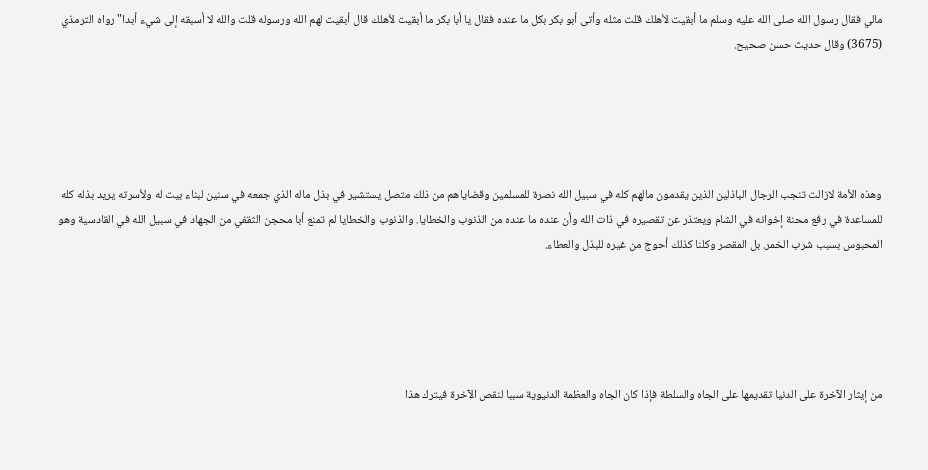مالي فقال رسول الله صلى الله عليه وسلم ما أبقيت لأهلك قلت مثله وأتى أبو بكر بكل ما عنده فقال يا أبا بكر ما أبقيت لأهلك قال أبقيت لهم الله ورسوله قلت والله لا أسبقه إلى شيء أبدا" رواه الترمذي (3675) وقال حديث حسن صحيح.





وهذه الأمة لازالت تنجب الرجال الباذلين الذين يقدمون مالهم كله في سبيل الله نصرة للمسلمين وقضاياهم من ذلك متصل يستشير في بذل ماله الذي جمعه في سنين لبناء بيت له ولأسرته يريد بذله كله للمساعدة في رفع محنة إخوانه في الشام ويعتذر عن تقصيره في ذات الله وأن عنده ما عنده من الذنوب والخطايا. والذنوب والخطايا لم تمنع أبا محجن الثقفي من الجهاد في سبيل الله في القادسية وهو المحبوس بسبب شرب الخمر. بل المقصر وكلنا كذلك أحوج من غيره للبذل والعطاء.





من إيثار الآخرة على الدنيا تقديمها على الجاه والسلطة فإذا كان الجاه والعظمة الدنيوية سببا لنقص الآخرة فيترك هذا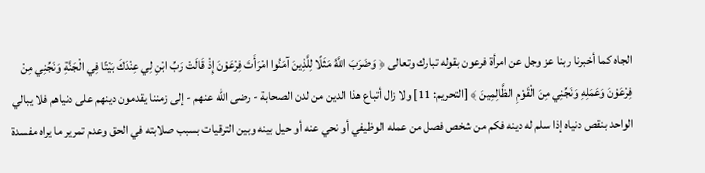الجاه كما أخبرنا ربنا عز وجل عن امرأة فرعون بقوله تبارك وتعالى ﴿ وَضَرَبَ اللَّهُ مَثَلًا لِلَّذِينَ آمَنُوا امْرَأَتَ فِرْعَوْنَ إِذْ قَالَتْ رَبِّ ابْنِ لِي عِنْدَكَ بَيْتًا فِي الْجَنَّةِ وَنَجِّنِي مِنْ فِرْعَوْنَ وَعَمَلِهِ وَنَجِّنِي مِنَ الْقَوْمِ الظَّالِمِينَ ﴾ [التحريم: 11] ولا زال أتباع هذا الدين من لدن الصحابة - رضى الله عنهم - إلى زمننا يقدمون دينهم على دنياهم فلا يبالي الواحد بنقص دنياه إذا سلم له دينه فكم من شخص فصل من عمله الوظيفي أو نحي عنه أو حيل بينه وبين الترقيات بسبب صلابته في الحق وعدم تمرير ما يراه مفسدة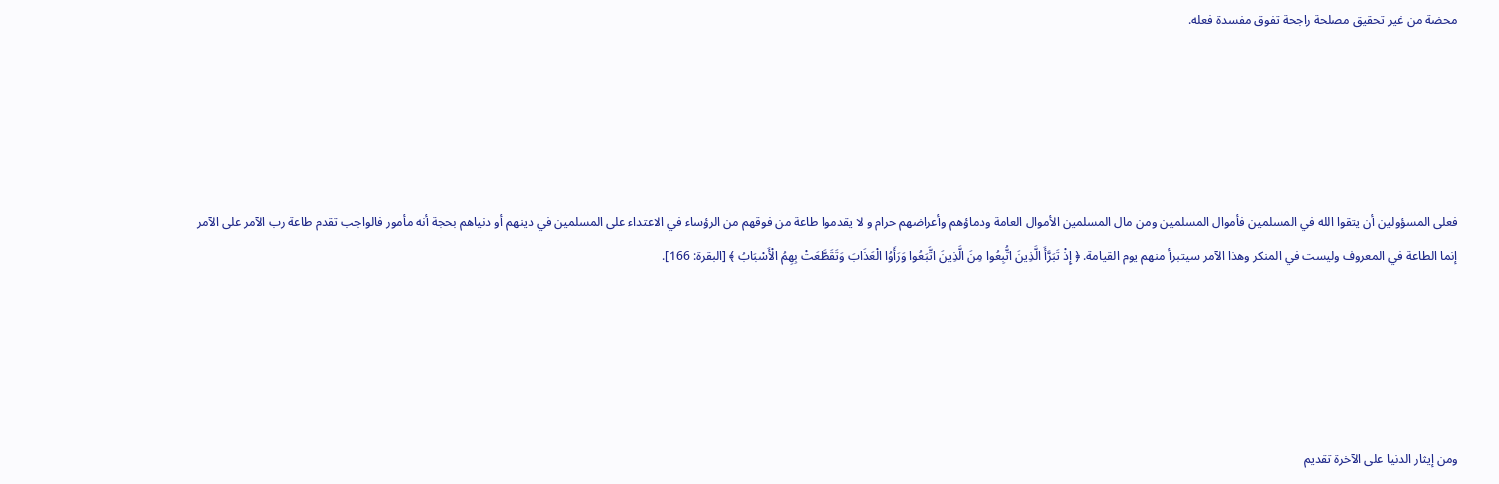محضة من غير تحقيق مصلحة راجحة تفوق مفسدة فعله.





فعلى المسؤولين أن يتقوا الله في المسلمين فأموال المسلمين ومن مال المسلمين الأموال العامة ودماؤهم وأعراضهم حرام و لا يقدموا طاعة من فوقهم من الرؤساء في الاعتداء على المسلمين في دينهم أو دنياهم بحجة أنه مأمور فالواجب تقدم طاعة رب الآمر على الآمر إنما الطاعة في المعروف وليست في المنكر وهذا الآمر سيتبرأ منهم يوم القيامة. ﴿ إِذْ تَبَرَّأَ الَّذِينَ اتُّبِعُوا مِنَ الَّذِينَ اتَّبَعُوا وَرَأَوُا الْعَذَابَ وَتَقَطَّعَتْ بِهِمُ الْأَسْبَابُ ﴾ [البقرة: 166].





ومن إيثار الدنيا على الآخرة تقديم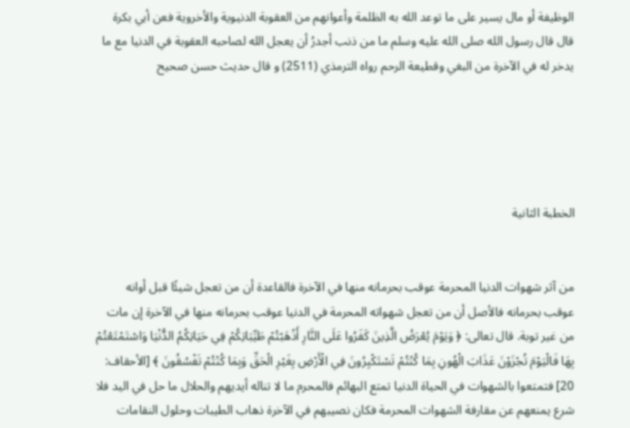الوظيفة أو مال يسير على ما توعد الله به الظلمة وأعوانهم من العقوبة الدنيوية والأخروية فعن أبي بكرة قال قال رسول الله صلى الله عليه وسلم ما من ذنب أجدرُ أن يعجل الله لصاحبه العقوبة في الدنيا مع ما يدخر له في الآخرة من البغي وقطيعة الرحم رواه الترمذي (2511) و قال حديث حسن صحيح





الخطبة الثانية


من آثر شهوات الدنيا المحرمة عوقب بحرمانه منها في الآخرة فالقاعدة أن من تعجل شيئًا قبل أوانه عوقب بحرمانه فالأصل أن من تعجل شهواته المحرمة في الدنيا عوقب بحرمانه منها في الآخرة إن مات من غير توبة. قال تعالى: ﴿ وَيَوْمَ يُعْرَضُ الَّذِينَ كَفَرُوا عَلَى النَّارِ أَذْهَبْتُمْ طَيِّبَاتِكُمْ فِي حَيَاتِكُمُ الدُّنْيَا وَاسْتَمْتَعْتُمْ بِهَا فَالْيَوْمَ تُجْزَوْنَ عَذَابَ الْهُونِ بِمَا كُنْتُمْ تَسْتَكْبِرُونَ فِي الْأَرْضِ بِغَيْرِ الْحَقِّ وَبِمَا كُنْتُمْ تَفْسُقُونَ ﴾ [الأحقاف: 20] فتمتعوا بالشهوات في الحياة الدنيا تمتع البهائم فالمحرم ما لا تناله أيديهم والحلال ما حل في اليد فلا شرع يمنعهم عن مقارفة الشهوات المحرمة فكان نصيبهم في الآخرة ذهاب الطيبات وحلول النقامات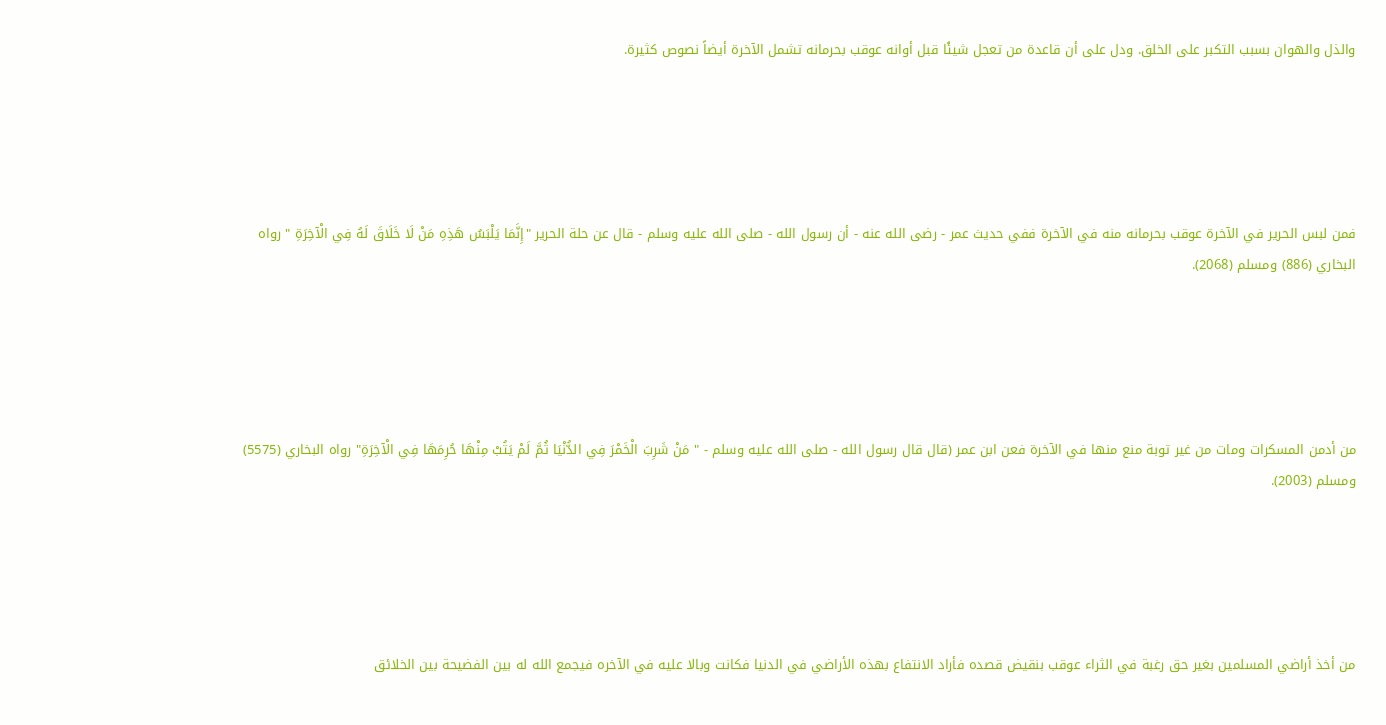والذل والهوان بسبب التكبر على الخلق. ودل على أن قاعدة من تعجل شيئًا قبل أوانه عوقب بحرمانه تشمل الآخرة أيضاً نصوص كثيرة.





فمن لبس الحرير في الآخرة عوقب بحرمانه منه في الآخرة ففي حديث عمر - رضى الله عنه - أن رسول الله - صلى الله عليه وسلم - قال عن حلة الحرير "إِنَّمَا يَلْبَسُ هَذِهِ مَنْ لَا خَلَاقَ لَهُ فِي الْآخِرَةِ " رواه البخاري (886) ومسلم (2068).





من أدمن المسكرات ومات من غير توبة منع منها في الآخرة فعن ابن عمر (قال قال رسول الله - صلى الله عليه وسلم - " مَنْ شَرِبَ الْخَمْرَ فِي الدُّنْيَا ثُمَّ لَمْ يَتُبْ مِنْهَا حُرِمَهَا فِي الْآخِرَةِ" رواه البخاري (5575) ومسلم (2003).





من أخذ أراضي المسلمين بغير حق رغبة في الثراء عوقب بنقيض قصده فأراد الانتفاع بهذه الأراضي في الدنيا فكانت وبالا عليه في الآخره فيجمع الله له بين الفضيحة بين الخلائق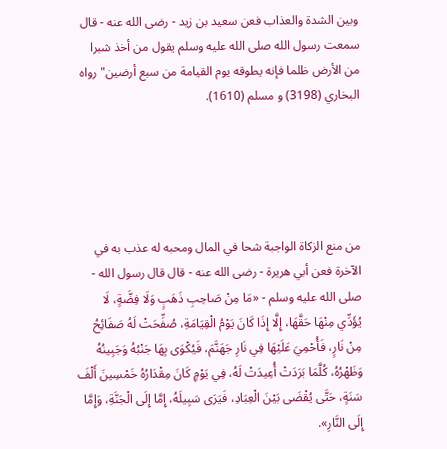وبين الشدة والعذاب فعن سعيد بن زيد - رضى الله عنه - قال سمعت رسول الله صلى الله عليه وسلم يقول من أخذ شبرا من الأرض ظلما فإنه يطوقه يوم القيامة من سبع أرضين" رواه البخاري (3198) و مسلم (1610).





من منع الزكاة الواجبة شحا في المال ومحبه له عذب به في الآخرة فعن أبي هريرة - رضى الله عنه - قال قال رسول الله - صلى الله عليه وسلم - «مَا مِنْ صَاحِبِ ذَهَبٍ وَلَا فِضَّةٍ، لَا يُؤَدِّي مِنْهَا حَقَّهَا، إِلَّا إِذَا كَانَ يَوْمُ الْقِيَامَةِ، صُفِّحَتْ لَهُ صَفَائِحُ مِنْ نَارٍ، فَأُحْمِيَ عَلَيْهَا فِي نَارِ جَهَنَّمَ، فَيُكْوَى بِهَا جَنْبُهُ وَجَبِينُهُ وَظَهْرُهُ، كُلَّمَا بَرَدَتْ أُعِيدَتْ لَهُ، فِي يَوْمٍ كَانَ مِقْدَارُهُ خَمْسِينَ أَلْفَ سَنَةٍ، حَتَّى يُقْضَى بَيْنَ الْعِبَادِ، فَيَرَى سَبِيلَهُ، إِمَّا إِلَى الْجَنَّةِ، وَإِمَّا إِلَى النَّارِ».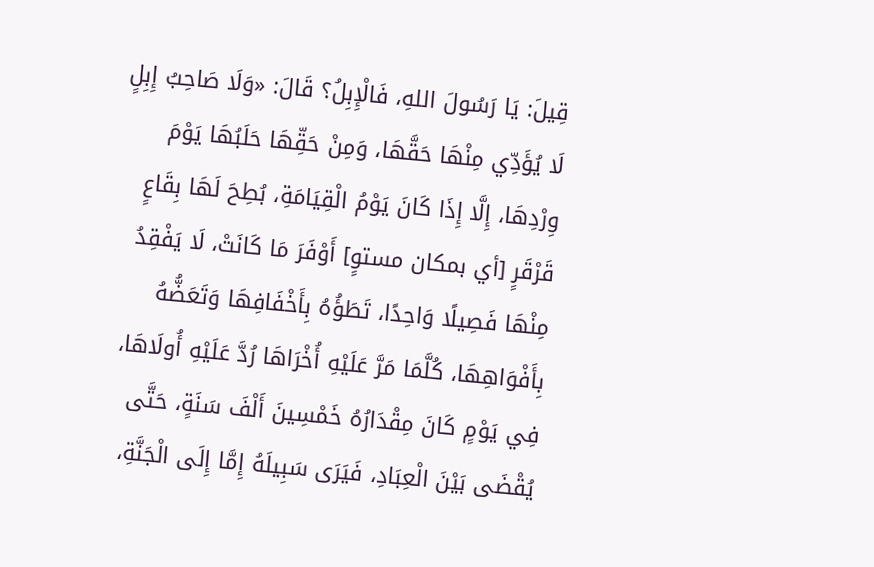قِيلَ: يَا رَسُولَ اللهِ، فَالْإِبِلُ؟ قَالَ: «وَلَا صَاحِبُ إِبِلٍ لَا يُؤَدِّي مِنْهَا حَقَّهَا، وَمِنْ حَقِّهَا حَلَبُهَا يَوْمَ وِرْدِهَا، إِلَّا إِذَا كَانَ يَوْمُ الْقِيَامَةِ، بُطِحَ لَهَا بِقَاعٍ قَرْقَرٍ [أي بمكان مستوٍ] أَوْفَرَ مَا كَانَتْ، لَا يَفْقِدُ مِنْهَا فَصِيلًا وَاحِدًا، تَطَؤُهُ بِأَخْفَافِهَا وَتَعَضُّهُ بِأَفْوَاهِهَا، كُلَّمَا مَرَّ عَلَيْهِ أُخْرَاهَا رُدَّ عَلَيْهِ أُولَاهَا، فِي يَوْمٍ كَانَ مِقْدَارُهُ خَمْسِينَ أَلْفَ سَنَةٍ، حَتَّى يُقْضَى بَيْنَ الْعِبَادِ، فَيَرَى سَبِيلَهُ إِمَّا إِلَى الْجَنَّةِ،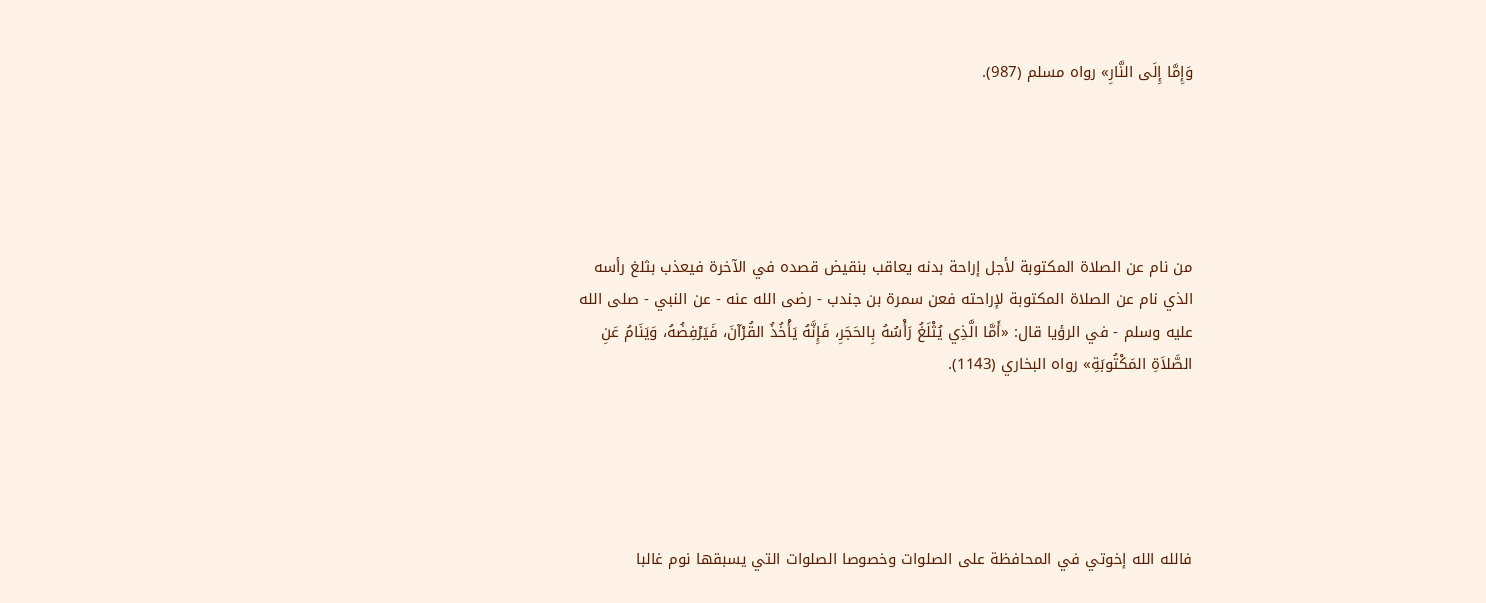وَإِمَّا إِلَى النَّارِ» رواه مسلم (987).





من نام عن الصلاة المكتوبة لأجل إراحة بدنه يعاقب بنقيض قصده في الآخرة فيعذب بثلغ رأسه الذي نام عن الصلاة المكتوبة لإراحته فعن سمرة بن جندب - رضى الله عنه - عن النبي - صلى الله عليه وسلم - في الرؤيا قال: «أَمَّا الَّذِي يُثْلَغُ رَأْسُهُ بِالحَجَرِ، فَإِنَّهُ يَأْخُذُ القُرْآنَ، فَيَرْفِضُهُ، وَيَنَامُ عَنِ الصَّلاَةِ المَكْتُوبَةِ» رواه البخاري (1143).





فالله الله إخوتي في المحافظة على الصلوات وخصوصا الصلوات التي يسبقها نوم غالبا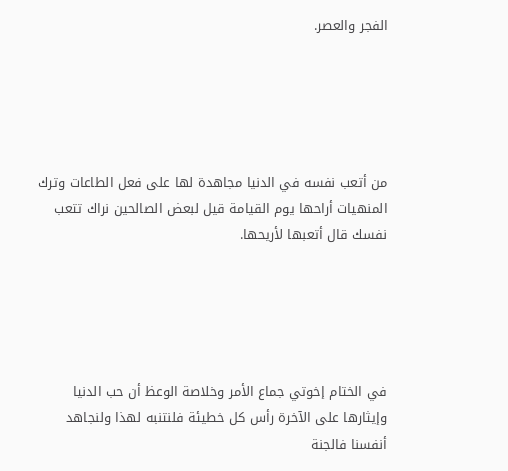الفجر والعصر.





من أتعب نفسه في الدنيا مجاهدة لها على فعل الطاعات وترك المنهيات أراحها يوم القيامة قيل لبعض الصالحين نراك تتعب نفسك قال أتعبها لأريحها.





في الختام إخوتي جماع الأمر وخلاصة الوعظ أن حب الدنيا وإيثارها على الآخرة رأس كل خطيئة فلنتنبه لهذا ولنجاهد أنفسنا فالجنة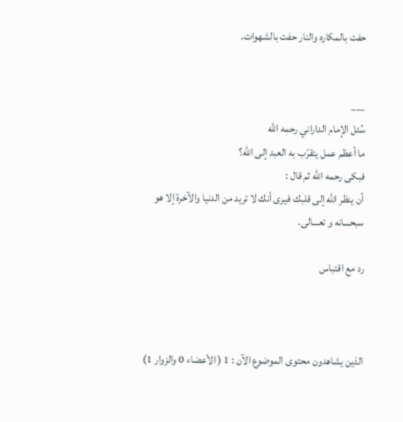حفت بالمكاره والنار حفت بالشهوات.


___
سُئل الإمام الداراني رحمه الله
ما أعظم عمل يتقرّب به العبد إلى الله؟
فبكى رحمه الله ثم قال :
أن ينظر الله إلى قلبك فيرى أنك لا تريد من الدنيا والآخرة إلا هو
سبحـــانه و تعـــالى.

رد مع اقتباس



الذين يشاهدون محتوى الموضوع الآن : 1 ( الأعضاء 0 والزوار 1)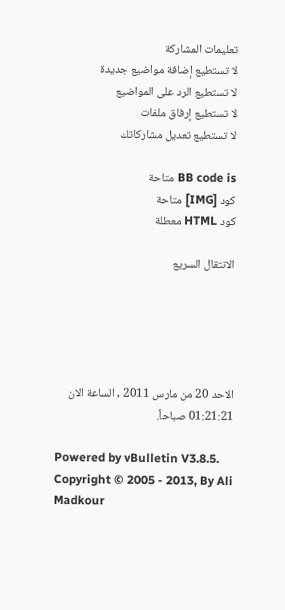تعليمات المشاركة
لا تستطيع إضافة مواضيع جديدة
لا تستطيع الرد على المواضيع
لا تستطيع إرفاق ملفات
لا تستطيع تعديل مشاركاتك

BB code is متاحة
كود [IMG] متاحة
كود HTML معطلة

الانتقال السريع





الاحد 20 من مارس 2011 , الساعة الان 01:21:21 صباحاً.

Powered by vBulletin V3.8.5. Copyright © 2005 - 2013, By Ali Madkour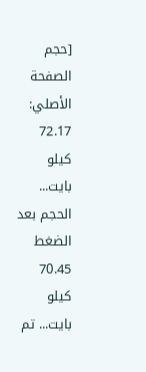[حجم الصفحة الأصلي: 72.17 كيلو بايت... الحجم بعد الضغط 70.45 كيلو بايت... تم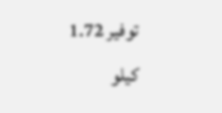توفير 1.72 كيلو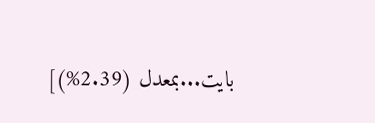بايت...بمعدل (2.39%)]